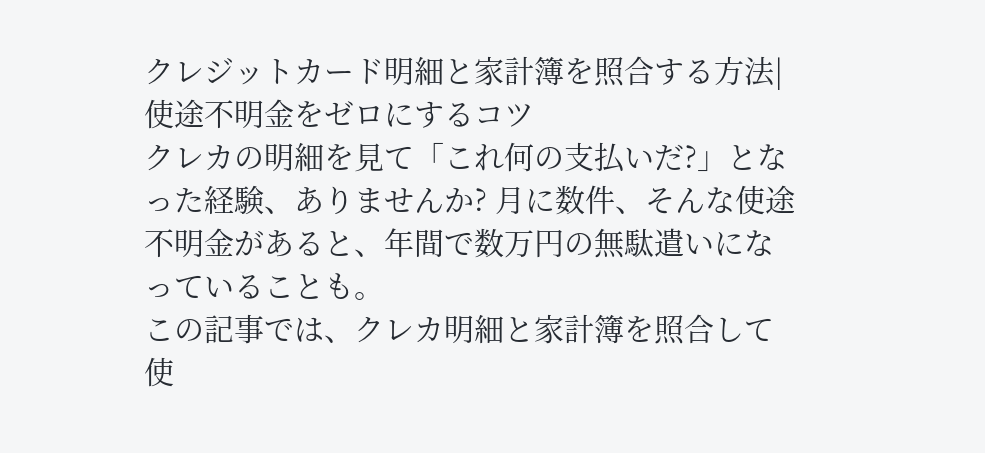クレジットカード明細と家計簿を照合する方法|使途不明金をゼロにするコツ
クレカの明細を見て「これ何の支払いだ?」となった経験、ありませんか? 月に数件、そんな使途不明金があると、年間で数万円の無駄遣いになっていることも。
この記事では、クレカ明細と家計簿を照合して使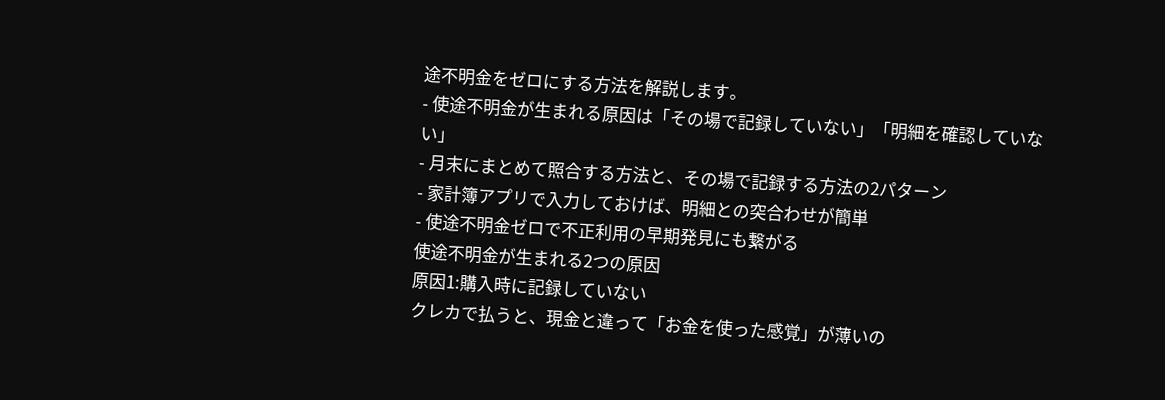途不明金をゼロにする方法を解説します。
- 使途不明金が生まれる原因は「その場で記録していない」「明細を確認していない」
- 月末にまとめて照合する方法と、その場で記録する方法の2パターン
- 家計簿アプリで入力しておけば、明細との突合わせが簡単
- 使途不明金ゼロで不正利用の早期発見にも繋がる
使途不明金が生まれる2つの原因
原因1:購入時に記録していない
クレカで払うと、現金と違って「お金を使った感覚」が薄いの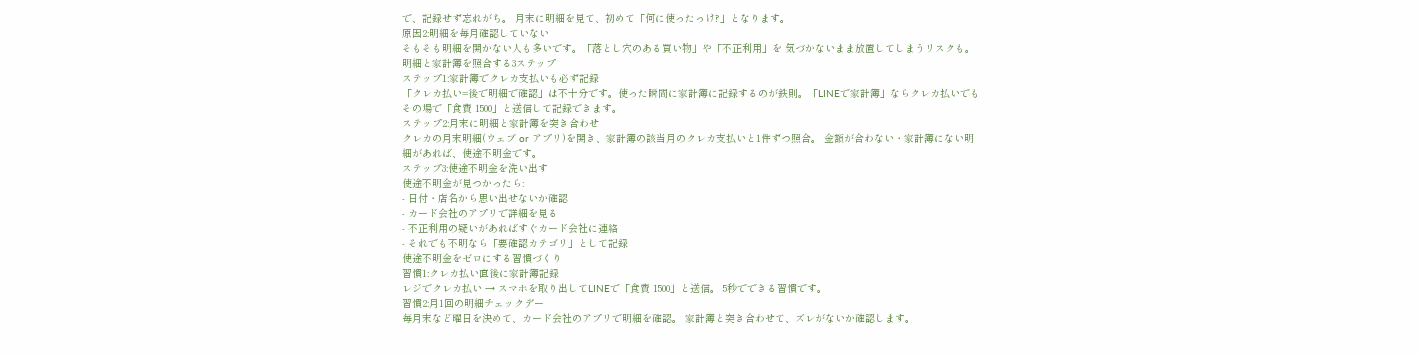で、記録せず忘れがち。 月末に明細を見て、初めて「何に使ったっけ?」となります。
原因2:明細を毎月確認していない
そもそも明細を開かない人も多いです。「落とし穴のある買い物」や「不正利用」を 気づかないまま放置してしまうリスクも。
明細と家計簿を照合する3ステップ
ステップ1:家計簿でクレカ支払いも必ず記録
「クレカ払い=後で明細で確認」は不十分です。使った瞬間に家計簿に記録するのが鉄則。「LINEで家計簿」ならクレカ払いでもその場で「食費 1500」と送信して記録できます。
ステップ2:月末に明細と家計簿を突き合わせ
クレカの月末明細(ウェブ or アプリ)を開き、家計簿の該当月のクレカ支払いと1件ずつ照合。 金額が合わない・家計簿にない明細があれば、使途不明金です。
ステップ3:使途不明金を洗い出す
使途不明金が見つかったら:
- 日付・店名から思い出せないか確認
- カード会社のアプリで詳細を見る
- 不正利用の疑いがあればすぐカード会社に連絡
- それでも不明なら「要確認カテゴリ」として記録
使途不明金をゼロにする習慣づくり
習慣1:クレカ払い直後に家計簿記録
レジでクレカ払い → スマホを取り出してLINEで「食費 1500」と送信。 5秒でできる習慣です。
習慣2:月1回の明細チェックデー
毎月末など曜日を決めて、カード会社のアプリで明細を確認。 家計簿と突き合わせて、ズレがないか確認します。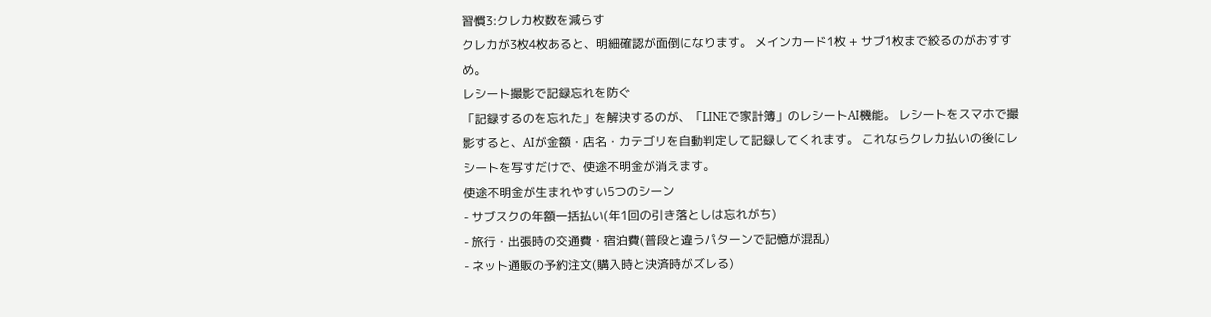習慣3:クレカ枚数を減らす
クレカが3枚4枚あると、明細確認が面倒になります。 メインカード1枚 + サブ1枚まで絞るのがおすすめ。
レシート撮影で記録忘れを防ぐ
「記録するのを忘れた」を解決するのが、「LINEで家計簿」のレシートAI機能。 レシートをスマホで撮影すると、AIが金額・店名・カテゴリを自動判定して記録してくれます。 これならクレカ払いの後にレシートを写すだけで、使途不明金が消えます。
使途不明金が生まれやすい5つのシーン
- サブスクの年額一括払い(年1回の引き落としは忘れがち)
- 旅行・出張時の交通費・宿泊費(普段と違うパターンで記憶が混乱)
- ネット通販の予約注文(購入時と決済時がズレる)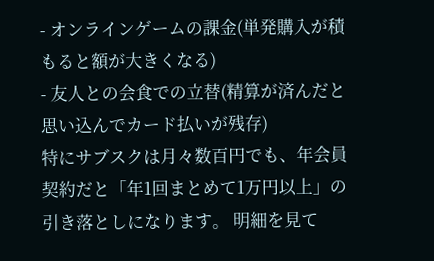- オンラインゲームの課金(単発購入が積もると額が大きくなる)
- 友人との会食での立替(精算が済んだと思い込んでカード払いが残存)
特にサブスクは月々数百円でも、年会員契約だと「年1回まとめて1万円以上」の引き落としになります。 明細を見て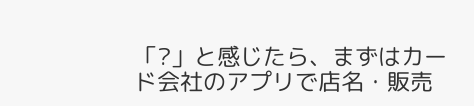「?」と感じたら、まずはカード会社のアプリで店名・販売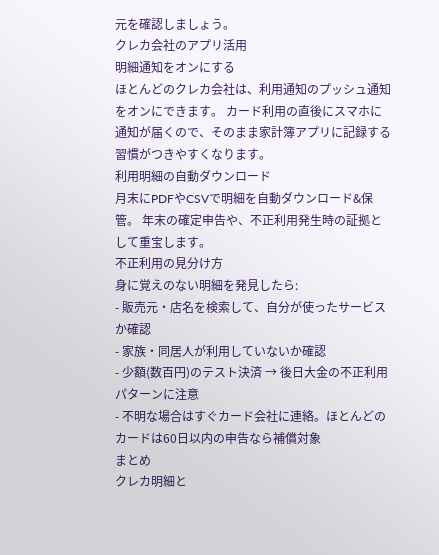元を確認しましょう。
クレカ会社のアプリ活用
明細通知をオンにする
ほとんどのクレカ会社は、利用通知のプッシュ通知をオンにできます。 カード利用の直後にスマホに通知が届くので、そのまま家計簿アプリに記録する習慣がつきやすくなります。
利用明細の自動ダウンロード
月末にPDFやCSVで明細を自動ダウンロード&保管。 年末の確定申告や、不正利用発生時の証拠として重宝します。
不正利用の見分け方
身に覚えのない明細を発見したら:
- 販売元・店名を検索して、自分が使ったサービスか確認
- 家族・同居人が利用していないか確認
- 少額(数百円)のテスト決済 → 後日大金の不正利用パターンに注意
- 不明な場合はすぐカード会社に連絡。ほとんどのカードは60日以内の申告なら補償対象
まとめ
クレカ明細と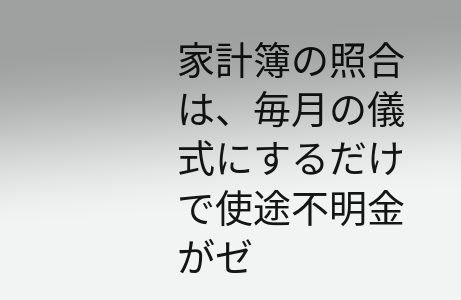家計簿の照合は、毎月の儀式にするだけで使途不明金がゼ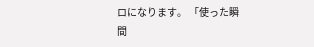ロになります。 「使った瞬間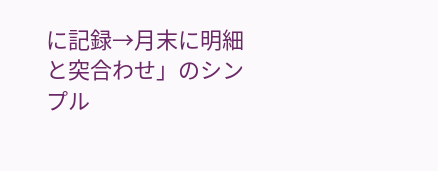に記録→月末に明細と突合わせ」のシンプル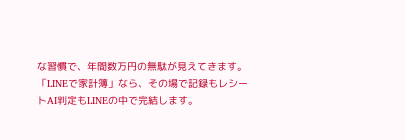な習慣で、年間数万円の無駄が見えてきます。
「LINEで家計簿」なら、その場で記録もレシートAI判定もLINEの中で完結します。